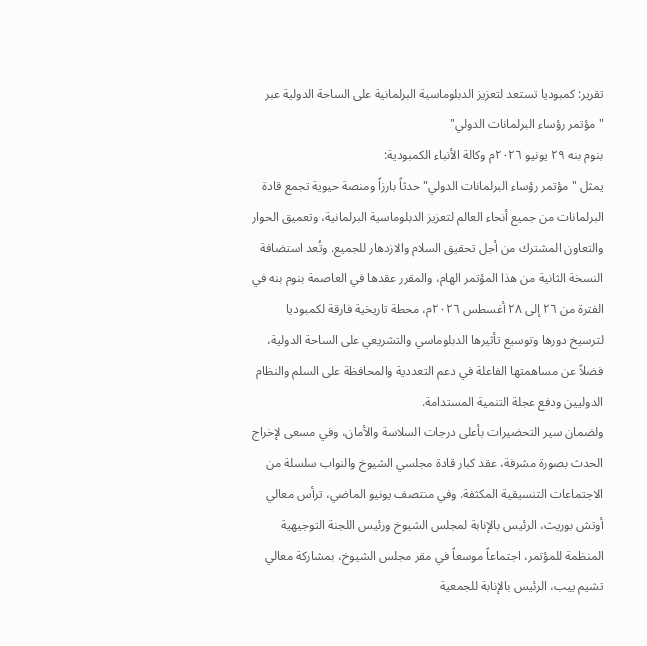تقرير: كمبوديا تستعد لتعزيز الدبلوماسية البرلمانية على الساحة الدولية عبر "مؤتمر رؤساء البرلمانات الدولي"
بنوم بنه ٢٩ يونيو ٢٠٢٦م وكالة الأنباء الكمبودية:
يمثل "مؤتمر رؤساء البرلمانات الدولي" حدثاً بارزاً ومنصة حيوية تجمع قادة البرلمانات من جميع أنحاء العالم لتعزيز الدبلوماسية البرلمانية، وتعميق الحوار والتعاون المشترك من أجل تحقيق السلام والازدهار للجميع. وتُعد استضافة النسخة الثانية من هذا المؤتمر الهام، والمقرر عقدها في العاصمة بنوم بنه في الفترة من ٢٦ إلى ٢٨ أغسطس ٢٠٢٦م، محطة تاريخية فارقة لكمبوديا لترسيخ دورها وتوسيع تأثيرها الدبلوماسي والتشريعي على الساحة الدولية، فضلاً عن مساهمتها الفاعلة في دعم التعددية والمحافظة على السلم والنظام الدوليين ودفع عجلة التنمية المستدامة.
ولضمان سير التحضيرات بأعلى درجات السلاسة والأمان، وفي مسعى لإخراج الحدث بصورة مشرفة، عقد كبار قادة مجلسي الشيوخ والنواب سلسلة من الاجتماعات التنسيقية المكثفة. وفي منتصف يونيو الماضي، ترأس معالي أوتش بوريث، الرئيس بالإنابة لمجلس الشيوخ ورئيس اللجنة التوجيهية المنظمة للمؤتمر، اجتماعاً موسعاً في مقر مجلس الشيوخ، بمشاركة معالي تشيم ييب، الرئيس بالإنابة للجمعية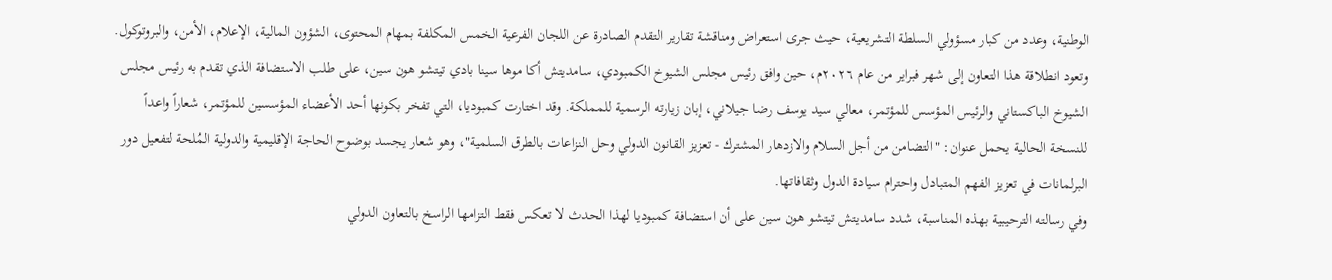الوطنية، وعدد من كبار مسؤولي السلطة التشريعية، حيث جرى استعراض ومناقشة تقارير التقدم الصادرة عن اللجان الفرعية الخمس المكلفة بمهام المحتوى، الشؤون المالية، الإعلام، الأمن، والبروتوكول.
وتعود انطلاقة هذا التعاون إلى شهر فبراير من عام ٢٠٢٦م، حين وافق رئيس مجلس الشيوخ الكمبودي، سامديتش أكا موها سينا بادي تيتشو هون سين، على طلب الاستضافة الذي تقدم به رئيس مجلس الشيوخ الباكستاني والرئيس المؤسس للمؤتمر، معالي سيد يوسف رضا جيلاني، إبان زيارته الرسمية للمملكة. وقد اختارت كمبوديا، التي تفخر بكونها أحد الأعضاء المؤسسين للمؤتمر، شعاراً واعداً للنسخة الحالية يحمل عنوان: "التضامن من أجل السلام والازدهار المشترك - تعزيز القانون الدولي وحل النزاعات بالطرق السلمية"، وهو شعار يجسد بوضوح الحاجة الإقليمية والدولية المُلحة لتفعيل دور البرلمانات في تعزيز الفهم المتبادل واحترام سيادة الدول وثقافاتها.
وفي رسالته الترحيبية بهذه المناسبة، شدد سامديتش تيتشو هون سين على أن استضافة كمبوديا لهذا الحدث لا تعكس فقط التزامها الراسخ بالتعاون الدولي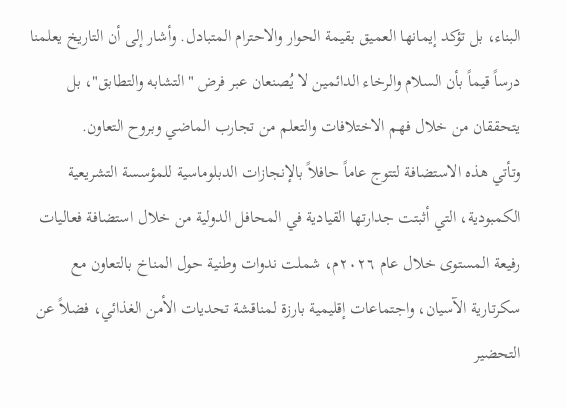البناء، بل تؤكد إيمانها العميق بقيمة الحوار والاحترام المتبادل. وأشار إلى أن التاريخ يعلمنا درساً قيماً بأن السلام والرخاء الدائمين لا يُصنعان عبر فرض "التشابه والتطابق"، بل يتحققان من خلال فهم الاختلافات والتعلم من تجارب الماضي وبروح التعاون.
وتأتي هذه الاستضافة لتتوج عاماً حافلاً بالإنجازات الدبلوماسية للمؤسسة التشريعية الكمبودية، التي أثبتت جدارتها القيادية في المحافل الدولية من خلال استضافة فعاليات رفيعة المستوى خلال عام ٢٠٢٦م، شملت ندوات وطنية حول المناخ بالتعاون مع سكرتارية الآسيان، واجتماعات إقليمية بارزة لمناقشة تحديات الأمن الغذائي، فضلاً عن التحضير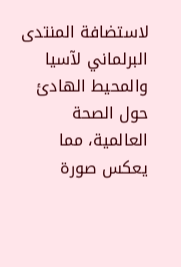لاستضافة المنتدى البرلماني لآسيا والمحيط الهادئ حول الصحة العالمية، مما يعكس صورة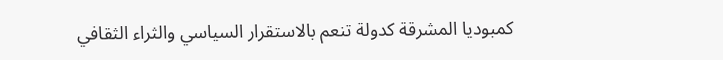كمبوديا المشرقة كدولة تنعم بالاستقرار السياسي والثراء الثقافي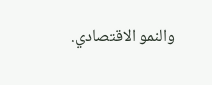والنمو الاقتصادي.